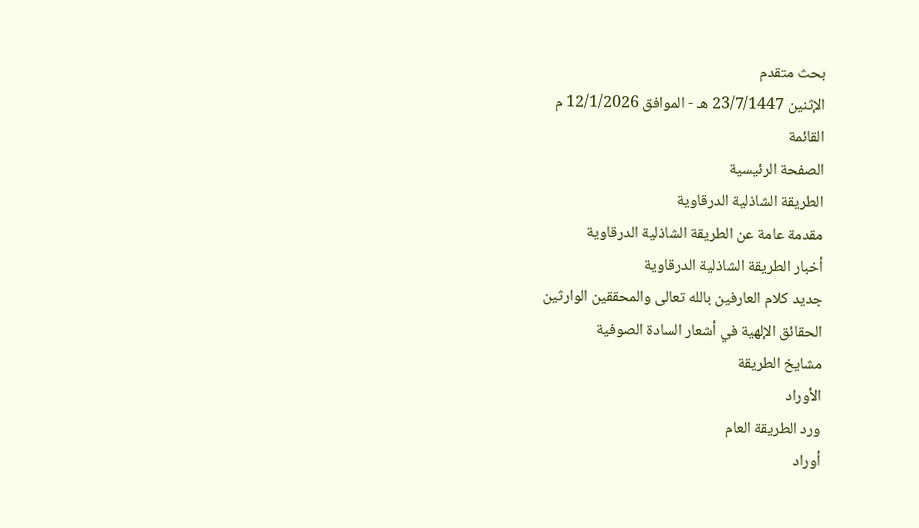بحث متقدم
الإثنين 23/7/1447 هـ - الموافق 12/1/2026 م
القائمة
الصفحة الرئيسية
الطريقة الشاذلية الدرقاوية
مقدمة عامة عن الطريقة الشاذلية الدرقاوية
أخبار الطريقة الشاذلية الدرقاوية
جديد كلام العارفين بالله تعالى والمحققين الوارثين
الحقائق الإلهية في أشعار السادة الصوفية
مشايخ الطريقة
الأوراد
ورد الطريقة العام
أوراد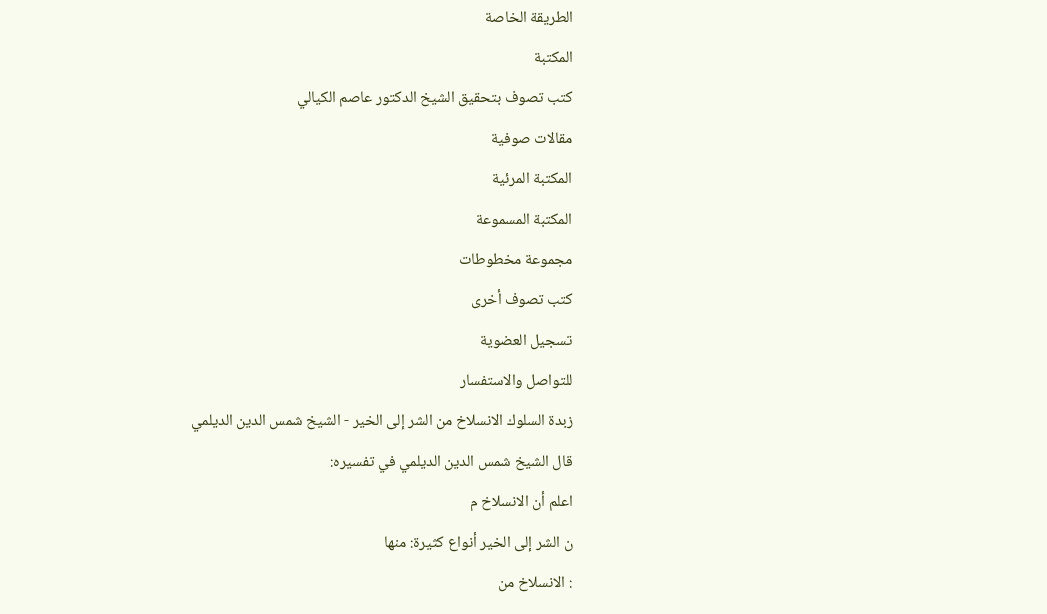الطريقة الخاصة
المكتبة
كتب تصوف بتحقيق الشيخ الدكتور عاصم الكيالي
مقالات صوفية
المكتبة المرئية
المكتبة المسموعة
مجموعة مخطوطات
كتب تصوف أخرى
تسجيل العضوية
للتواصل والاستفسار
زبدة السلوك الانسلاخ من الشر إلى الخير - الشيخ شمس الدين الديلمي
قال الشيخ شمس الدين الديلمي في تفسيره:
اعلم أن الانسلاخ م
ن الشر إلى الخير أنواع كثيرة: منها
: الانسلاخ من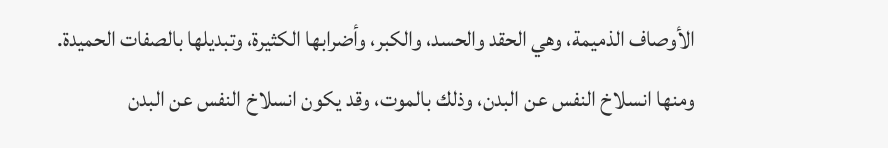الأوصاف الذميمة، وهي الحقد والحسد، والكبر، وأضرابها الكثيرة، وتبديلها بالصفات الحميدة.
ومنها انسلاخ النفس عن البدن، وذلك بالموت، وقد يكون انسلاخ النفس عن البدن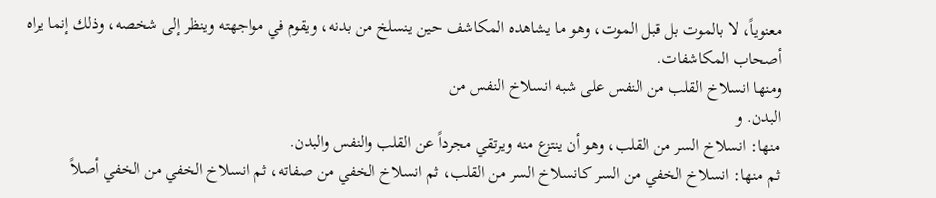معنوياً، لا بالموت بل قبل الموت، وهو ما يشاهده المكاشف حين ينسلخ من بدنه، ويقوم في مواجهته وينظر إلى شخصه، وذلك إنما يراه أصحاب المكاشفات.
ومنها انسلاخ القلب من النفس على شبه انسلاخ النفس من
البدن. و
منها: انسلاخ السر من القلب، وهو أن ينتزع منه ويرتقي مجرداً عن القلب والنفس والبدن.
ثم منها: انسلاخ الخفي من السر كانسلاخ السر من القلب، ثم انسلاخ الخفي من صفاته، ثم انسلاخ الخفي من الخفي أصلاً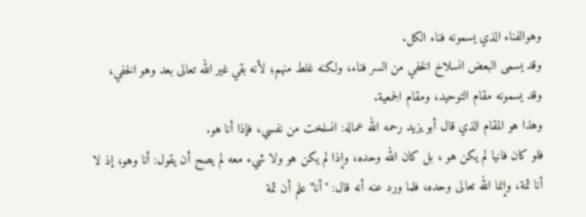وهوالفناء الذي يسمونه فناء الكل.
وقد يسمى البعض انسلاخ الخفي من السر فناء، ولكنه غلط منهم؛ لأنه بقي غير الله تعالى بعد وهو الخفي،
وقد يسمونه مقام التوحيد، ومقام الجمعية.
وهذا هو المقام الذي قال أبو يزيد رحمه الله عماله: انسلخت من نفسي، فإذا أنا هو.
فلو كان فانيا لم يكن هو ، بل كان الله وحده، وإذا لم يكن هو ولا شيء معه لم يصح أن يقول: أنا وهو، إذ لا أنا ثمة، وإنما الله تعالى وحده، فلما ورد عنه أنه قال: "أنا" علم أن ثمة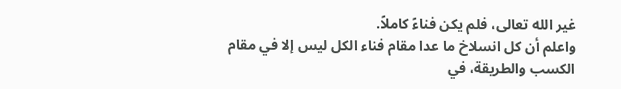غير الله تعالى، فلم يكن فناءً كاملاً.
واعلم أن كل انسلاخ ما عدا مقام فناء الكل ليس إلا في مقام الكسب والطريقة، في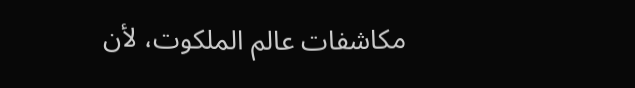مكاشفات عالم الملكوت، لأن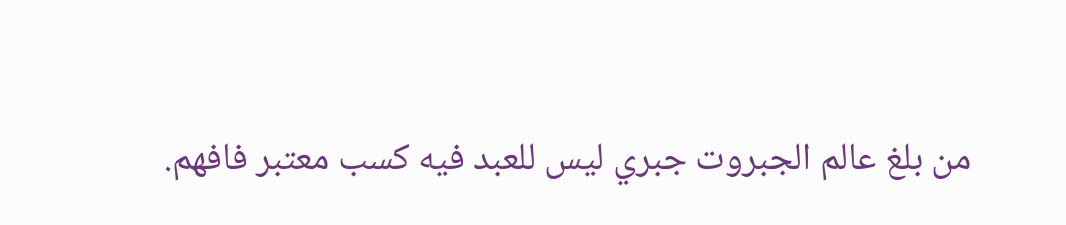من بلغ عالم الجبروت جبري ليس للعبد فيه كسب معتبر فافهم.